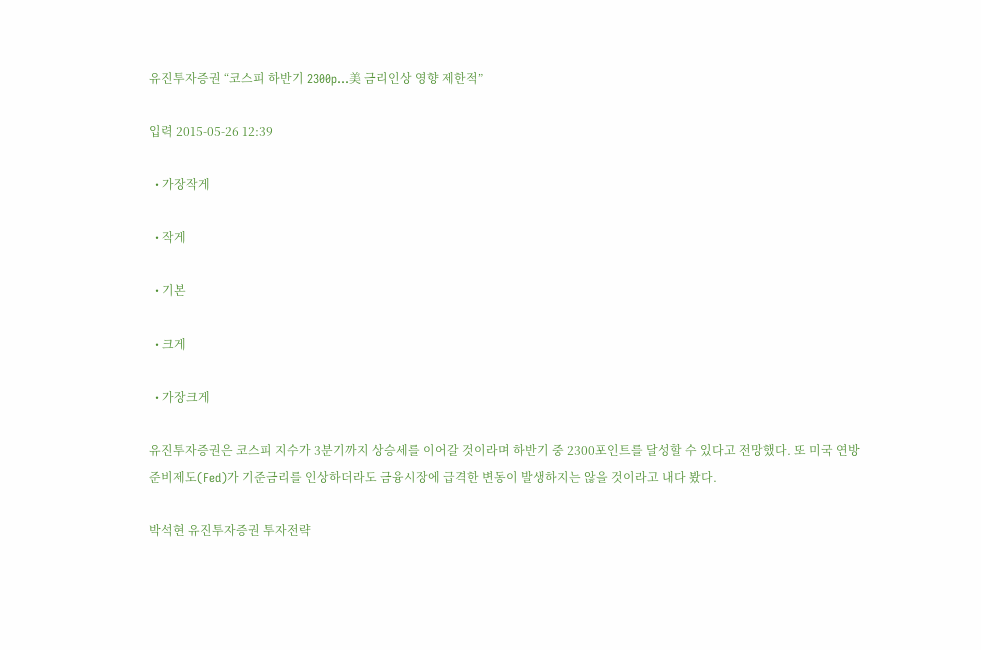유진투자증권 “코스피 하반기 2300p…美 금리인상 영향 제한적”

입력 2015-05-26 12:39

  • 가장작게

  • 작게

  • 기본

  • 크게

  • 가장크게

유진투자증권은 코스피 지수가 3분기까지 상승세를 이어갈 것이라며 하반기 중 2300포인트를 달성할 수 있다고 전망했다. 또 미국 연방준비제도(Fed)가 기준금리를 인상하더라도 금융시장에 급격한 변동이 발생하지는 않을 것이라고 내다 봤다.

박석현 유진투자증권 투자전략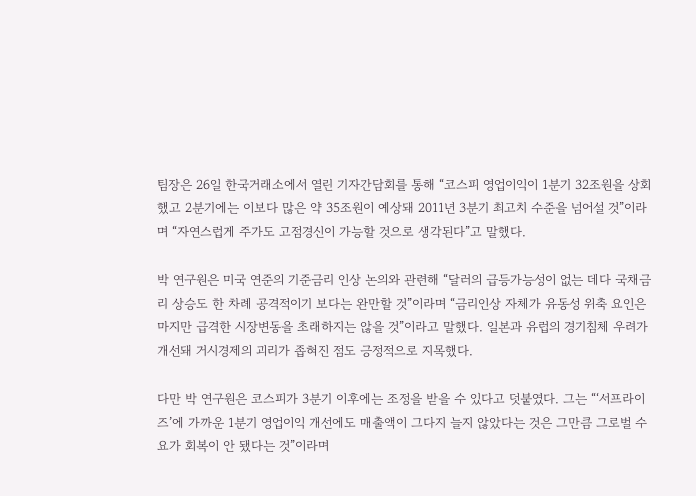팀장은 26일 한국거래소에서 열린 기자간담회를 통해 “코스피 영업이익이 1분기 32조원을 상회했고 2분기에는 이보다 많은 약 35조원이 예상돼 2011년 3분기 최고치 수준을 넘어설 것”이라며 “자연스럽게 주가도 고점경신이 가능할 것으로 생각된다”고 말했다.

박 연구원은 미국 연준의 기준금리 인상 논의와 관련해 “달러의 급등가능성이 없는 데다 국채금리 상승도 한 차례 공격적이기 보다는 완만할 것”이라며 “금리인상 자체가 유동성 위축 요인은 마지만 급격한 시장변동을 초래하지는 않을 것”이라고 말했다. 일본과 유럽의 경기침체 우려가 개선돼 거시경제의 괴리가 좁혀진 점도 긍정적으로 지목했다.

다만 박 연구원은 코스피가 3분기 이후에는 조정을 받을 수 있다고 덧붙였다. 그는 “‘서프라이즈’에 가까운 1분기 영업이익 개선에도 매출액이 그다지 늘지 않았다는 것은 그만큼 그로벌 수요가 회복이 안 됐다는 것”이라며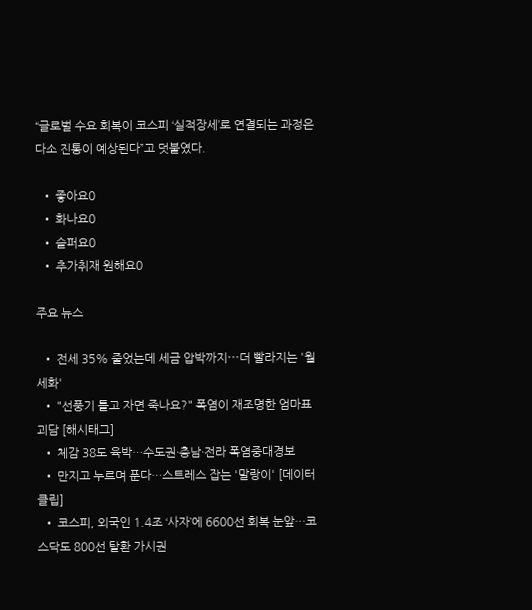“글로벌 수요 회복이 코스피 ‘실적장세’로 연결되는 과정은 다소 진통이 예상된다”고 덧붙였다.

  • 좋아요0
  • 화나요0
  • 슬퍼요0
  • 추가취재 원해요0

주요 뉴스

  • 전세 35% 줄었는데 세금 압박까지⋯더 빨라지는 '월세화'
  • "선풍기 틀고 자면 죽나요?" 폭염이 재조명한 엄마표 괴담 [해시태그]
  • 체감 38도 육박…수도권·충남·전라 폭염중대경보
  • 만지고 누르며 푼다…스트레스 잡는 '말랑이' [데이터클립]
  • 코스피, 외국인 1.4조 ‘사자’에 6600선 회복 눈앞…코스닥도 800선 탈환 가시권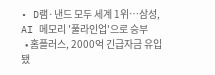• D램·낸드 모두 세계 1위…삼성, AI 메모리 '풀라인업'으로 승부
  • 홈플러스, 2000억 긴급자금 유입됐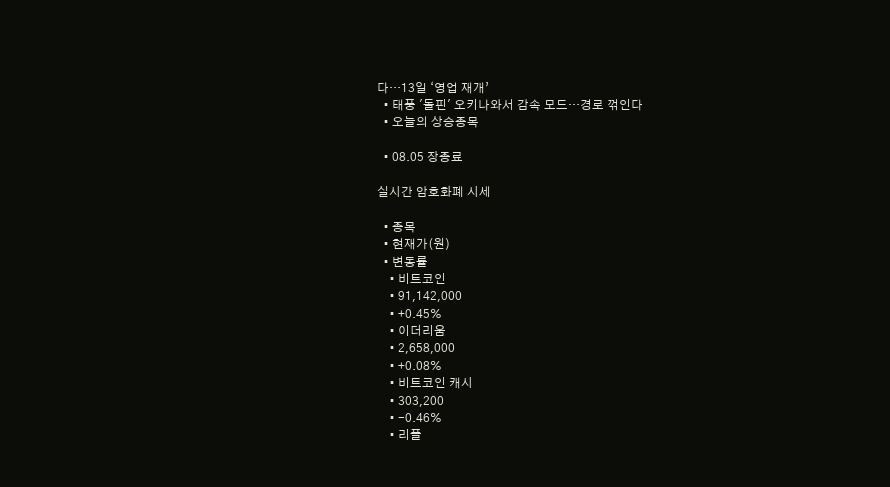다…13일 ‘영업 재개’
  • 태풍 '돌핀' 오키나와서 감속 모드…경로 꺾인다
  • 오늘의 상승종목

  • 08.05 장종료

실시간 암호화폐 시세

  • 종목
  • 현재가(원)
  • 변동률
    • 비트코인
    • 91,142,000
    • +0.45%
    • 이더리움
    • 2,658,000
    • +0.08%
    • 비트코인 캐시
    • 303,200
    • -0.46%
    • 리플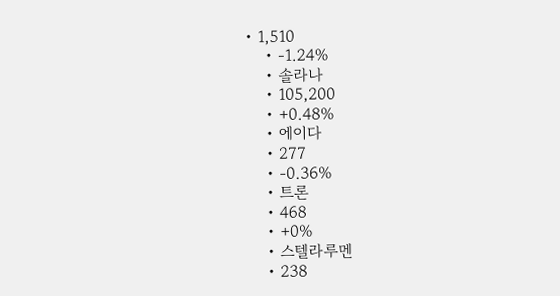• 1,510
    • -1.24%
    • 솔라나
    • 105,200
    • +0.48%
    • 에이다
    • 277
    • -0.36%
    • 트론
    • 468
    • +0%
    • 스텔라루멘
    • 238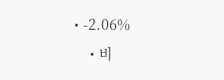• -2.06%
    • 비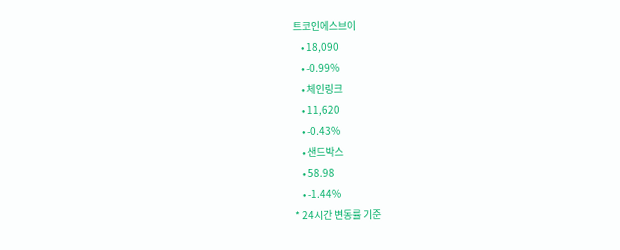트코인에스브이
    • 18,090
    • -0.99%
    • 체인링크
    • 11,620
    • -0.43%
    • 샌드박스
    • 58.98
    • -1.44%
* 24시간 변동률 기준